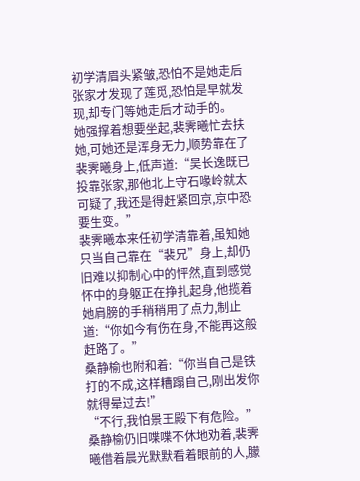初学清眉头紧皱,恐怕不是她走后张家才发现了莲觅,恐怕是早就发现,却专门等她走后才动手的。
她强撑着想要坐起,裴霁曦忙去扶她,可她还是浑身无力,顺势靠在了裴霁曦身上,低声道:“吴长逸既已投靠张家,那他北上守石喙岭就太可疑了,我还是得赶紧回京,京中恐要生变。”
裴霁曦本来任初学清靠着,虽知她只当自己靠在“裴兄”身上,却仍旧难以抑制心中的怦然,直到感觉怀中的身躯正在挣扎起身,他揽着她肩膀的手稍稍用了点力,制止道:“你如今有伤在身,不能再这般赶路了。”
桑静榆也附和着:“你当自己是铁打的不成,这样糟蹋自己,刚出发你就得晕过去!”
“不行,我怕景王殿下有危险。”
桑静榆仍旧喋喋不休地劝着,裴霁曦借着晨光默默看着眼前的人,朦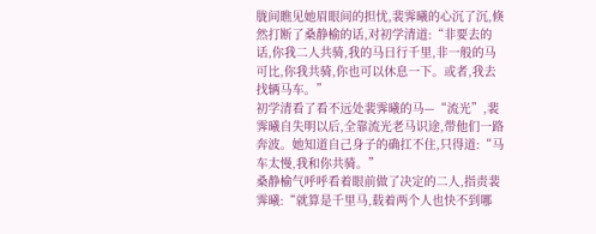胧间瞧见她眉眼间的担忧,裴霁曦的心沉了沉,倏然打断了桑静榆的话,对初学清道:“非要去的话,你我二人共骑,我的马日行千里,非一般的马可比,你我共骑,你也可以休息一下。或者,我去找辆马车。”
初学清看了看不远处裴霁曦的马—“流光”,裴霁曦自失明以后,全靠流光老马识途,带他们一路奔波。她知道自己身子的确扛不住,只得道:“马车太慢,我和你共骑。”
桑静榆气呼呼看着眼前做了决定的二人,指责裴霁曦:“就算是千里马,载着两个人也快不到哪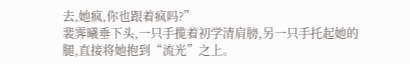去,她疯,你也跟着疯吗?”
裴霁曦垂下头,一只手揽着初学清肩膀,另一只手托起她的腿,直接将她抱到“流光”之上。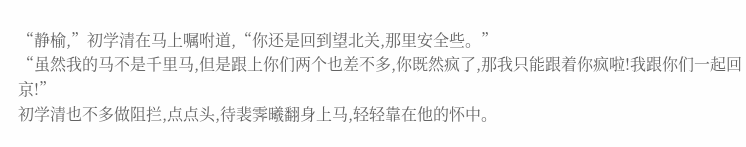“静榆,”初学清在马上嘱咐道,“你还是回到望北关,那里安全些。”
“虽然我的马不是千里马,但是跟上你们两个也差不多,你既然疯了,那我只能跟着你疯啦!我跟你们一起回京!”
初学清也不多做阻拦,点点头,待裴霁曦翻身上马,轻轻靠在他的怀中。